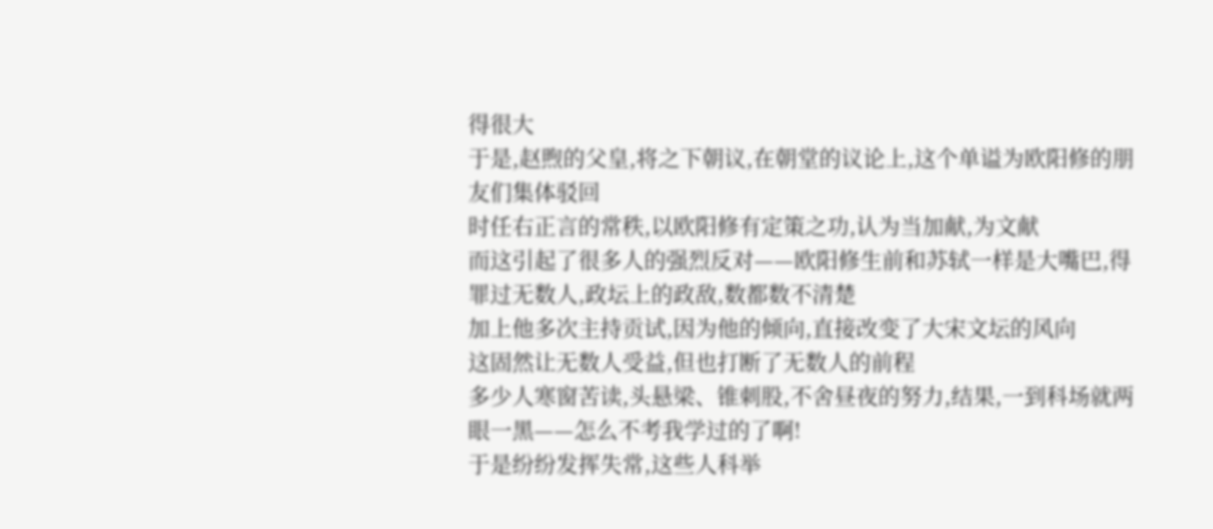得很大
于是,赵煦的父皇,将之下朝议,在朝堂的议论上,这个单谥为欧阳修的朋友们集体驳回
时任右正言的常秩,以欧阳修有定策之功,认为当加献,为文献
而这引起了很多人的强烈反对——欧阳修生前和苏轼一样是大嘴巴,得罪过无数人,政坛上的政敌,数都数不清楚
加上他多次主持贡试,因为他的倾向,直接改变了大宋文坛的风向
这固然让无数人受益,但也打断了无数人的前程
多少人寒窗苦读,头悬梁、锥刺股,不舍昼夜的努力,结果,一到科场就两眼一黑——怎么不考我学过的了啊!
于是纷纷发挥失常,这些人科举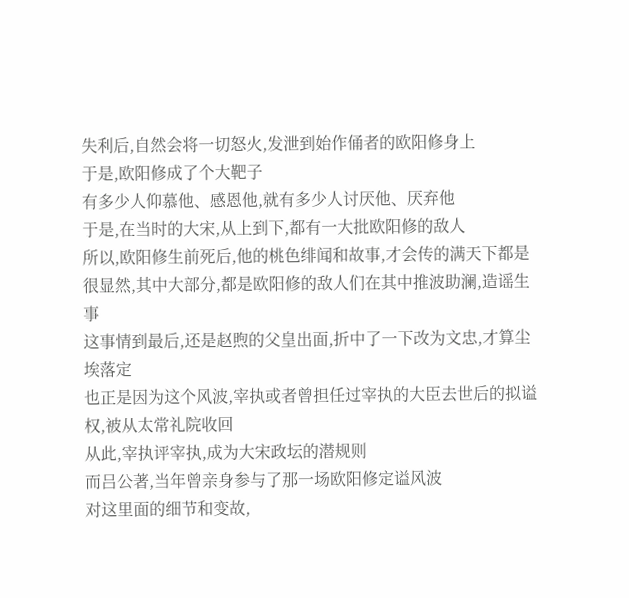失利后,自然会将一切怒火,发泄到始作俑者的欧阳修身上
于是,欧阳修成了个大靶子
有多少人仰慕他、感恩他,就有多少人讨厌他、厌弃他
于是,在当时的大宋,从上到下,都有一大批欧阳修的敌人
所以,欧阳修生前死后,他的桃色绯闻和故事,才会传的满天下都是
很显然,其中大部分,都是欧阳修的敌人们在其中推波助澜,造谣生事
这事情到最后,还是赵煦的父皇出面,折中了一下改为文忠,才算尘埃落定
也正是因为这个风波,宰执或者曾担任过宰执的大臣去世后的拟谥权,被从太常礼院收回
从此,宰执评宰执,成为大宋政坛的潜规则
而吕公著,当年曾亲身参与了那一场欧阳修定谥风波
对这里面的细节和变故,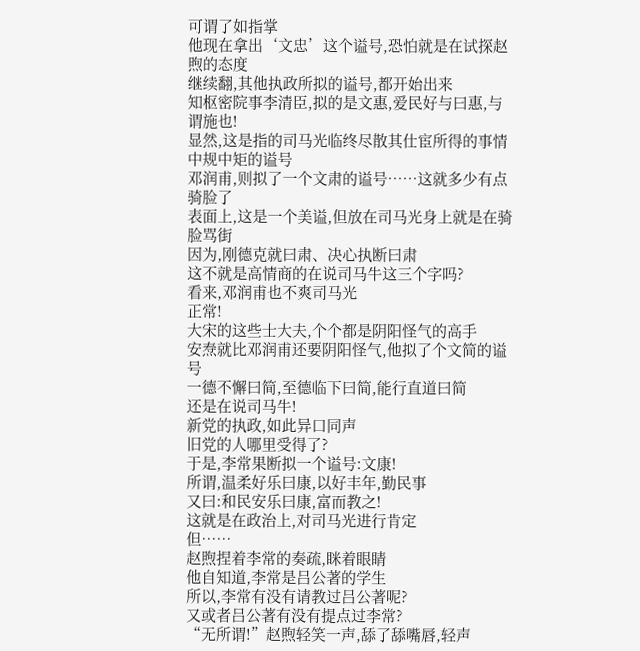可谓了如指掌
他现在拿出‘文忠’这个谥号,恐怕就是在试探赵煦的态度
继续翻,其他执政所拟的谥号,都开始出来
知枢密院事李清臣,拟的是文惠,爱民好与曰惠,与谓施也!
显然,这是指的司马光临终尽散其仕宦所得的事情
中规中矩的谥号
邓润甫,则拟了一个文肃的谥号……这就多少有点骑脸了
表面上,这是一个美谥,但放在司马光身上就是在骑脸骂街
因为,刚德克就曰肃、决心执断曰肃
这不就是高情商的在说司马牛这三个字吗?
看来,邓润甫也不爽司马光
正常!
大宋的这些士大夫,个个都是阴阳怪气的高手
安焘就比邓润甫还要阴阳怪气,他拟了个文简的谥号
一德不懈曰简,至德临下曰简,能行直道曰简
还是在说司马牛!
新党的执政,如此异口同声
旧党的人哪里受得了?
于是,李常果断拟一个谥号:文康!
所谓,温柔好乐曰康,以好丰年,勤民事
又曰:和民安乐曰康,富而教之!
这就是在政治上,对司马光进行肯定
但……
赵煦捏着李常的奏疏,眯着眼睛
他自知道,李常是吕公著的学生
所以,李常有没有请教过吕公著呢?
又或者吕公著有没有提点过李常?
“无所谓!”赵煦轻笑一声,舔了舔嘴唇,轻声